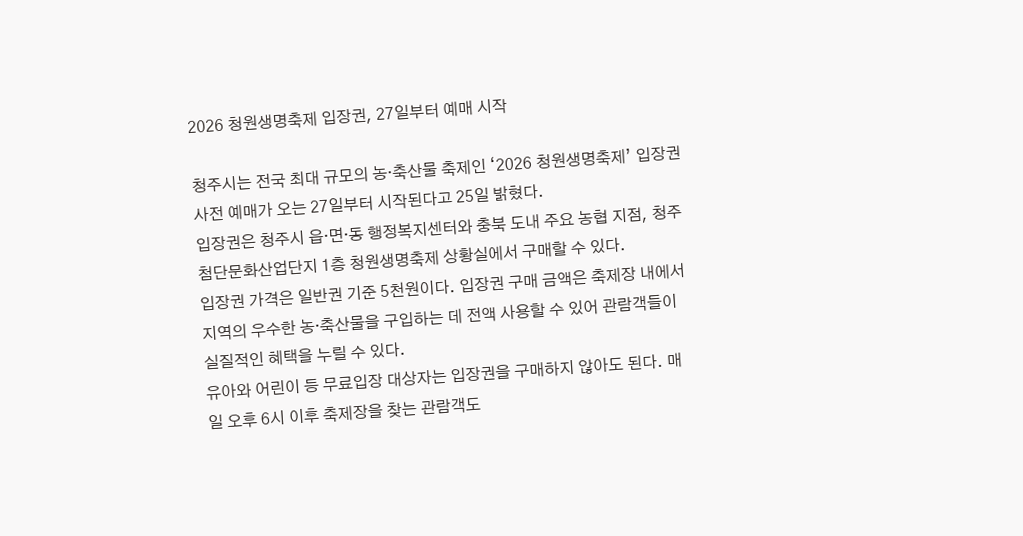2026 청원생명축제 입장권, 27일부터 예매 시작

청주시는 전국 최대 규모의 농·축산물 축제인 ‘2026 청원생명축제’ 입장권 사전 예매가 오는 27일부터 시작된다고 25일 밝혔다.
입장권은 청주시 읍·면·동 행정복지센터와 충북 도내 주요 농협 지점, 청주첨단문화산업단지 1층 청원생명축제 상황실에서 구매할 수 있다.
입장권 가격은 일반권 기준 5천원이다. 입장권 구매 금액은 축제장 내에서 지역의 우수한 농·축산물을 구입하는 데 전액 사용할 수 있어 관람객들이 실질적인 혜택을 누릴 수 있다.
유아와 어린이 등 무료입장 대상자는 입장권을 구매하지 않아도 된다. 매일 오후 6시 이후 축제장을 찾는 관람객도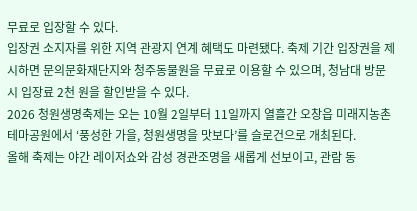무료로 입장할 수 있다.
입장권 소지자를 위한 지역 관광지 연계 혜택도 마련됐다. 축제 기간 입장권을 제시하면 문의문화재단지와 청주동물원을 무료로 이용할 수 있으며, 청남대 방문 시 입장료 2천 원을 할인받을 수 있다.
2026 청원생명축제는 오는 10월 2일부터 11일까지 열흘간 오창읍 미래지농촌테마공원에서 ‘풍성한 가을, 청원생명을 맛보다’를 슬로건으로 개최된다.
올해 축제는 야간 레이저쇼와 감성 경관조명을 새롭게 선보이고, 관람 동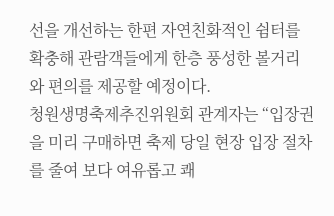선을 개선하는 한편 자연친화적인 쉼터를 확충해 관람객들에게 한층 풍성한 볼거리와 편의를 제공할 예정이다.
청원생명축제추진위원회 관계자는 “입장권을 미리 구매하면 축제 당일 현장 입장 절차를 줄여 보다 여유롭고 쾌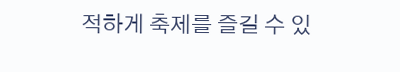적하게 축제를 즐길 수 있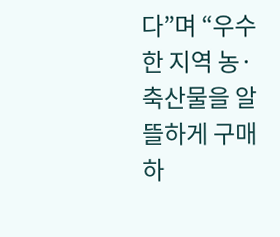다”며 “우수한 지역 농·축산물을 알뜰하게 구매하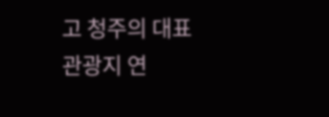고 청주의 대표 관광지 연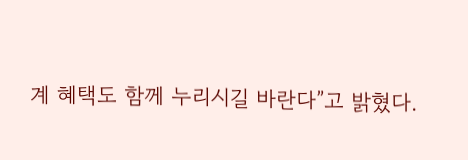계 혜택도 함께 누리시길 바란다”고 밝혔다.